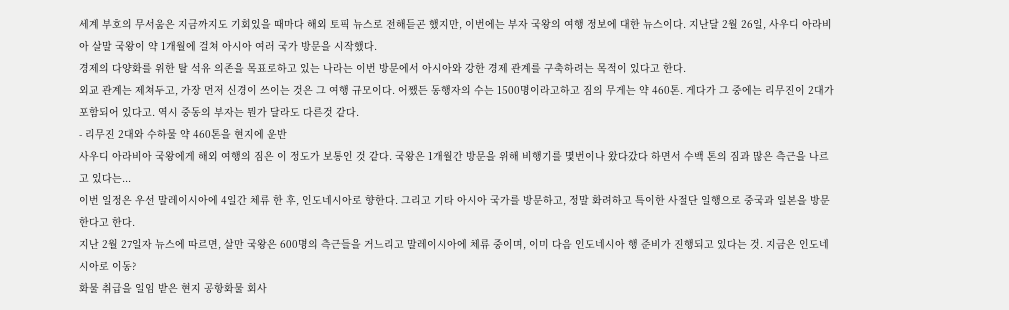세계 부호의 무서움은 지금까지도 기회있을 때마다 해외 토픽 뉴스로 전해듣곤 했지만, 이번에는 부자 국왕의 여행 정보에 대한 뉴스이다. 지난달 2월 26일, 사우디 아라비아 살말 국왕이 약 1개월에 걸쳐 아시아 여러 국가 방문을 시작했다.
경제의 다양화를 위한 탈 석유 의존을 목표로하고 있는 나라는 이번 방문에서 아시아와 강한 경제 관계를 구축하려는 목적이 있다고 한다.
외교 관계는 제쳐두고, 가장 먼저 신경이 쓰이는 것은 그 여행 규모이다. 어쨌든 동행자의 수는 1500명이라고하고 짐의 무게는 약 460톤. 게다가 그 중에는 리무진이 2대가 포함되어 있다고. 역시 중동의 부자는 뭔가 달라도 다른것 같다.
- 리무진 2대와 수하물 약 460톤을 현지에 운반
사우디 아라비아 국왕에게 해외 여행의 짐은 이 정도가 보통인 것 같다. 국왕은 1개월간 방문을 위해 비행기를 몇번이나 왔다갔다 하면서 수백 톤의 짐과 많은 측근을 나르고 있다는...
이번 일정은 우선 말레이시아에 4일간 체류 한 후, 인도네시아로 향한다. 그리고 기타 아시아 국가를 방문하고, 정말 화려하고 특이한 사절단 일행으로 중국과 일본을 방문한다고 한다.
지난 2월 27일자 뉴스에 따르면, 살만 국왕은 600명의 측근들을 거느리고 말레이시아에 체류 중이며, 이미 다음 인도네시아 행 준비가 진행되고 있다는 것. 지금은 인도네시아로 이동?
화물 취급을 일임 받은 현지 공항화물 회사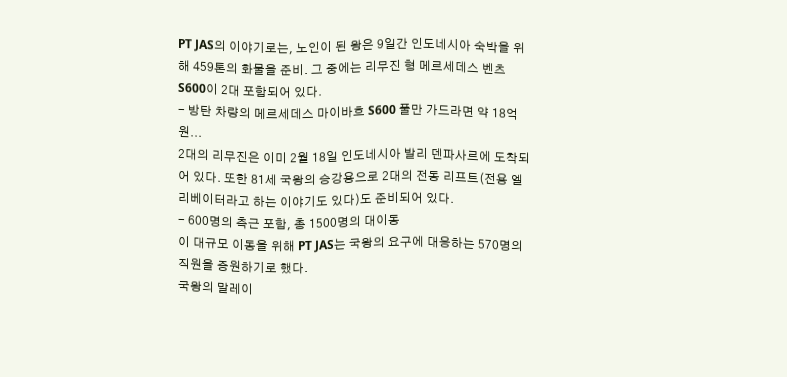PT JAS의 이야기로는, 노인이 된 왕은 9일간 인도네시아 숙박을 위해 459톤의 화물을 준비. 그 중에는 리무진 형 메르세데스 벤츠 S600이 2대 포함되어 있다.
- 방탄 차량의 메르세데스 마이바흐 S600 풀만 가드라면 약 18억원...
2대의 리무진은 이미 2월 18일 인도네시아 발리 덴파사르에 도착되어 있다. 또한 81세 국왕의 승강용으로 2대의 전동 리프트(전용 엘리베이터라고 하는 이야기도 있다)도 준비되어 있다.
- 600명의 측근 포함, 총 1500명의 대이동
이 대규모 이동을 위해 PT JAS는 국왕의 요구에 대응하는 570명의 직원을 증원하기로 했다.
국왕의 말레이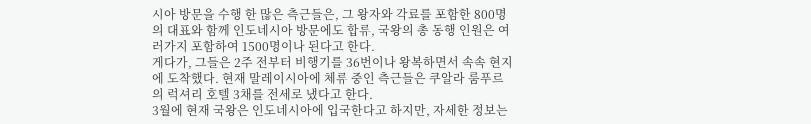시아 방문을 수행 한 많은 측근들은, 그 왕자와 각료를 포함한 800명의 대표와 함께 인도네시아 방문에도 합류, 국왕의 총 동행 인원은 여러가지 포함하여 1500명이나 된다고 한다.
게다가, 그들은 2주 전부터 비행기를 36번이나 왕복하면서 속속 현지에 도착했다. 현재 말레이시아에 체류 중인 측근들은 쿠알라 룸푸르의 럭셔리 호텔 3채를 전세로 냈다고 한다.
3월에 현재 국왕은 인도네시아에 입국한다고 하지만, 자세한 정보는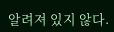알려져 있지 않다.